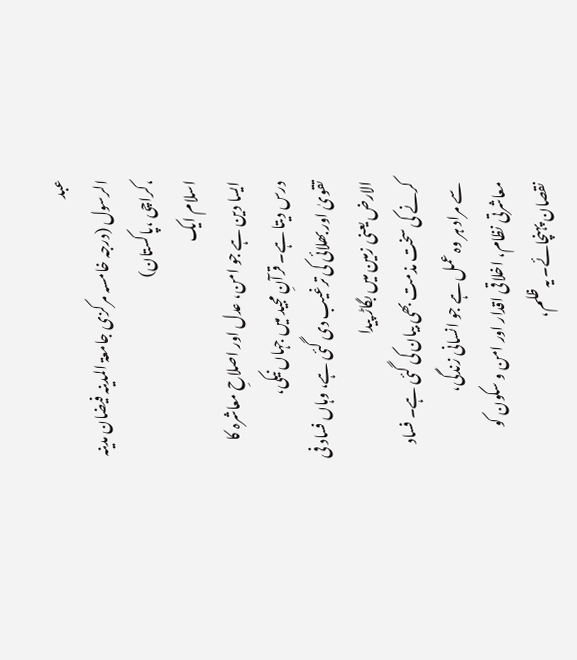عبد
الرسول (درجہ خامسہ مرکزی جامعۃ المدینہ فیضان مدینہ ،کراچی ،پاکستان)
اسلام ایک
ایسا دین ہے جو امن، عدل اور اصلاحِ معاشرہ کا درس دیتا ہے۔ قرآنِ مجید میں جہاں نیکی،
تقویٰ اور بھلائی کی ترغیب دی گئی ہے، وہاں فساد فی الارض یعنی زمین میں بگاڑ پیدا
کرنے کی سخت مذمت بھی بیان کی گئی ہے۔ فساد سے مراد ہر وہ عمل ہے جو انسانی زندگی،
معاشرتی نظام، اخلاقی اقدار اور امن و سکون کو نقصان پہنچائے۔ یہ ظلم،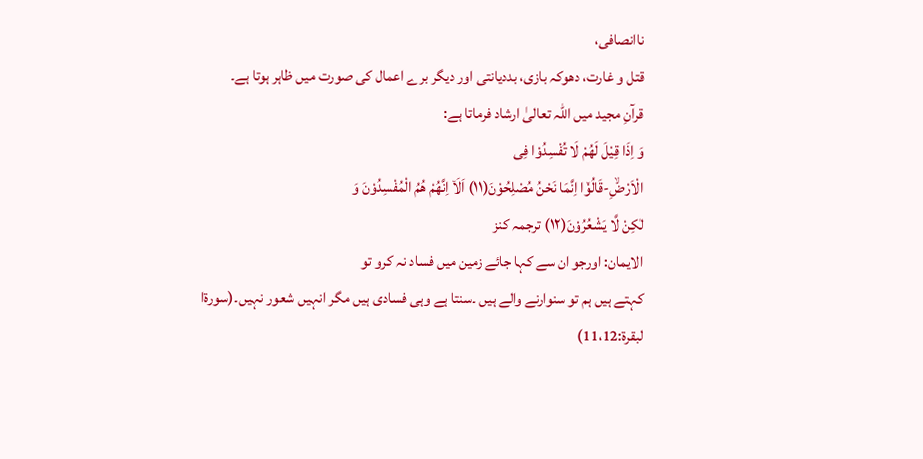ناانصافی،
قتل و غارت، دھوکہ بازی، بددیانتی اور دیگر برے اعمال کی صورت میں ظاہر ہوتا ہے۔
قرآنِ مجید میں اللہ تعالیٰ ارشاد فرماتا ہے:
وَ اِذَا قِیْلَ لَهُمْ لَا تُفْسِدُوْا فِی
الْاَرْضِۙ-قَالُوْۤا اِنَّمَا نَحْنُ مُصْلِحُوْنَ(۱۱) اَلَاۤ اِنَّهُمْ هُمُ الْمُفْسِدُوْنَ وَ
لٰكِنْ لَّا یَشْعُرُوْنَ(۱۲) ترجمہ کنز
الایمان: اورجو ان سے کہا جائے زمین میں فساد نہ کرو تو
کہتے ہیں ہم تو سنوارنے والے ہیں ۔سنتا ہے وہی فسادی ہیں مگر انہیں شعور نہیں۔(سورۃا
لبقرۃ:11،12)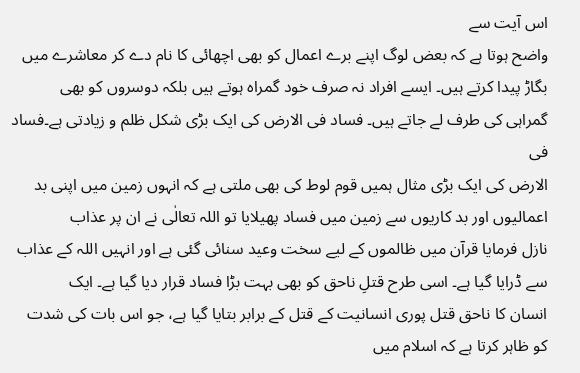اس آیت سے
واضح ہوتا ہے کہ بعض لوگ اپنے برے اعمال کو بھی اچھائی کا نام دے کر معاشرے میں
بگاڑ پیدا کرتے ہیں۔ ایسے افراد نہ صرف خود گمراہ ہوتے ہیں بلکہ دوسروں کو بھی
گمراہی کی طرف لے جاتے ہیں۔ فساد فی الارض کی ایک بڑی شکل ظلم و زیادتی ہے۔فساد فی
الارض کی ایک بڑی مثال ہمیں قوم لوط کی بھی ملتی ہے کہ انہوں زمین میں اپنی بد
اعمالیوں اور بد کاریوں سے زمین میں فساد پھیلایا تو اللہ تعالٰی نے ان پر عذاب
نازل فرمایا قرآن میں ظالموں کے لیے سخت وعید سنائی گئی ہے اور انہیں اللہ کے عذاب
سے ڈرایا گیا ہے۔ اسی طرح قتلِ ناحق کو بھی بہت بڑا فساد قرار دیا گیا ہے۔ ایک
انسان کا ناحق قتل پوری انسانیت کے قتل کے برابر بتایا گیا ہے، جو اس بات کی شدت
کو ظاہر کرتا ہے کہ اسلام میں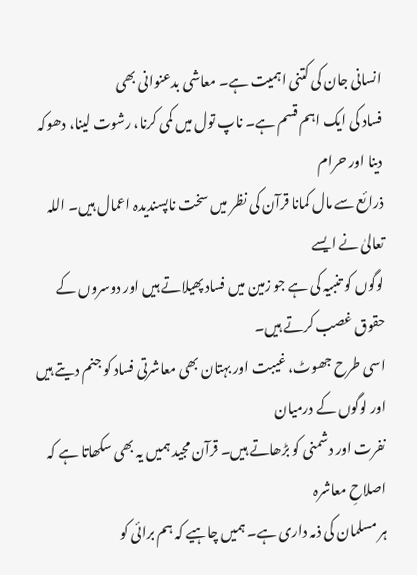انسانی جان کی کتنی اہمیت ہے۔ معاشی بدعنوانی بھی
فساد کی ایک اہم قسم ہے۔ ناپ تول میں کمی کرنا، رشوت لینا، دھوکہ دینا اور حرام
ذرائع سے مال کمانا قرآن کی نظر میں سخت ناپسندیدہ اعمال ہیں۔ اللہ تعالیٰ نے ایسے
لوگوں کو تنبیہ کی ہے جو زمین میں فساد پھیلاتے ہیں اور دوسروں کے حقوق غصب کرتے ہیں۔
اسی طرح جھوٹ، غیبت اور بہتان بھی معاشرتی فساد کو جنم دیتے ہیں اور لوگوں کے درمیان
نفرت اور دشمنی کو بڑھاتے ہیں۔ قرآن مجید ہمیں یہ بھی سکھاتا ہے کہ اصلاحِ معاشرہ
ہر مسلمان کی ذمہ داری ہے۔ ہمیں چاہیے کہ ہم برائی کو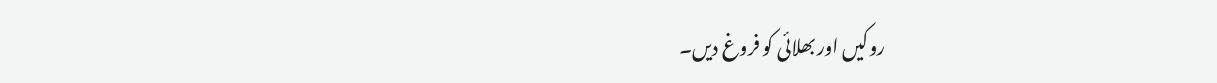روکیں اور بھلائی کو فروغ دیں۔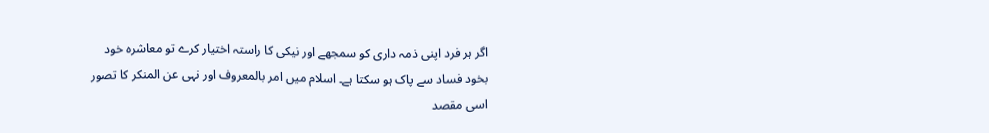اگر ہر فرد اپنی ذمہ داری کو سمجھے اور نیکی کا راستہ اختیار کرے تو معاشرہ خود
بخود فساد سے پاک ہو سکتا ہے۔ اسلام میں امر بالمعروف اور نہی عن المنکر کا تصور
اسی مقصد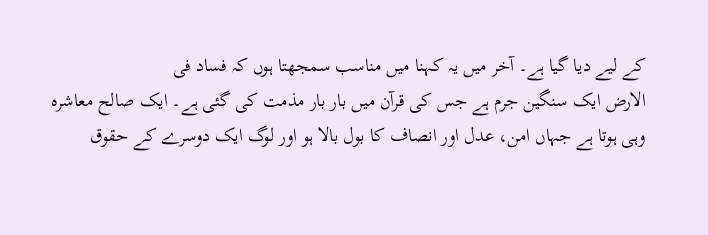کے لیے دیا گیا ہے۔ آخر میں یہ کہنا میں مناسب سمجھتا ہوں کہ فساد فی
الارض ایک سنگین جرم ہے جس کی قرآن میں بار بار مذمت کی گئی ہے۔ ایک صالح معاشرہ
وہی ہوتا ہے جہاں امن، عدل اور انصاف کا بول بالا ہو اور لوگ ایک دوسرے کے حقوق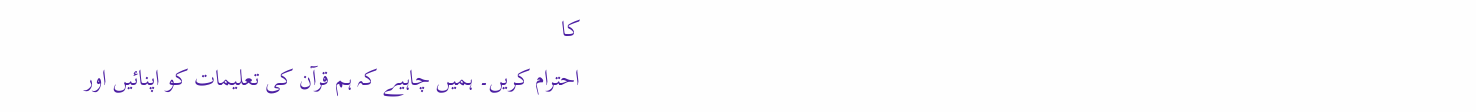کا
احترام کریں۔ ہمیں چاہیے کہ ہم قرآن کی تعلیمات کو اپنائیں اور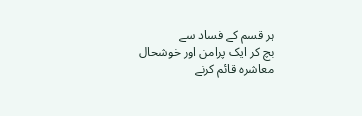ہر قسم کے فساد سے
بچ کر ایک پرامن اور خوشحال معاشرہ قائم کرنے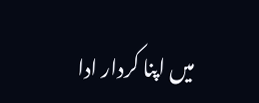میں اپنا کردار ادا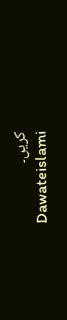کریں۔
Dawateislami